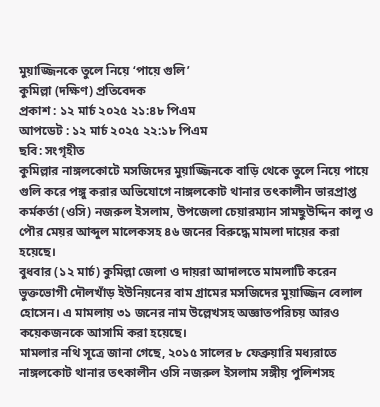মুয়াজ্জিনকে তুলে নিয়ে ‘পায়ে গুলি’
কুমিল্লা (দক্ষিণ) প্রতিবেদক
প্রকাশ : ১২ মার্চ ২০২৫ ২১:৪৮ পিএম
আপডেট : ১২ মার্চ ২০২৫ ২২:১৮ পিএম
ছবি: সংগৃহীত
কুমিল্লার নাঙ্গলকোটে মসজিদের মুয়াজ্জিনকে বাড়ি থেকে তুলে নিয়ে পায়ে গুলি করে পঙ্গু করার অভিযোগে নাঙ্গলকোট থানার তৎকালীন ভারপ্রাপ্ত কর্মকর্তা (ওসি) নজরুল ইসলাম, উপজেলা চেয়ারম্যান সামছুউদ্দিন কালু ও পৌর মেয়র আব্দুল মালেকসহ ৪৬ জনের বিরুদ্ধে মামলা দায়ের করা হয়েছে।
বুধবার (১২ মার্চ) কুমিল্লা জেলা ও দায়রা আদালতে মামলাটি করেন ভুক্তভোগী দৌলখাঁড় ইউনিয়নের বাম গ্রামের মসজিদের মুয়াজ্জিন বেলাল হোসেন। এ মামলায় ৩১ জনের নাম উল্লেখসহ অজ্ঞাতপরিচয় আরও কয়েকজনকে আসামি করা হয়েছে।
মামলার নথি সূত্রে জানা গেছে, ২০১৫ সালের ৮ ফেব্রুয়ারি মধ্যরাতে নাঙ্গলকোট থানার তৎকালীন ওসি নজরুল ইসলাম সঙ্গীয় পুলিশসহ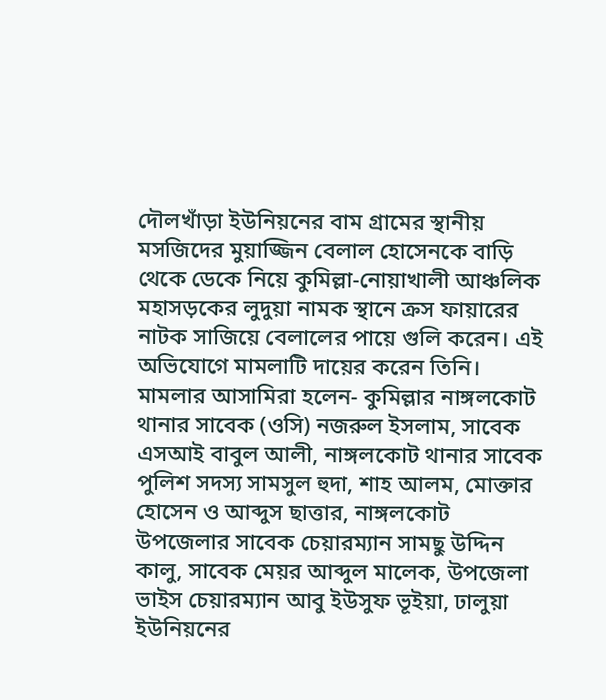দৌলখাঁড়া ইউনিয়নের বাম গ্রামের স্থানীয় মসজিদের মুয়াজ্জিন বেলাল হোসেনকে বাড়ি থেকে ডেকে নিয়ে কুমিল্লা-নোয়াখালী আঞ্চলিক মহাসড়কের লুদুয়া নামক স্থানে ক্রস ফায়ারের নাটক সাজিয়ে বেলালের পায়ে গুলি করেন। এই অভিযোগে মামলাটি দায়ের করেন তিনি।
মামলার আসামিরা হলেন- কুমিল্লার নাঙ্গলকোট থানার সাবেক (ওসি) নজরুল ইসলাম, সাবেক এসআই বাবুল আলী, নাঙ্গলকোট থানার সাবেক পুলিশ সদস্য সামসুল হুদা, শাহ আলম, মোক্তার হোসেন ও আব্দুস ছাত্তার, নাঙ্গলকোট উপজেলার সাবেক চেয়ারম্যান সামছু উদ্দিন কালু, সাবেক মেয়র আব্দুল মালেক, উপজেলা ভাইস চেয়ারম্যান আবু ইউসুফ ভূইয়া, ঢালুয়া ইউনিয়নের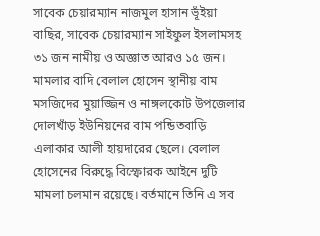সাবেক চেয়ারম্যান নাজমুল হাসান ভূঁইয়া বাছির, সাবেক চেয়ারম্যান সাইফুল ইসলামসহ ৩১ জন নামীয় ও অজ্ঞাত আরও ১৫ জন।
মামলার বাদি বেলাল হোসেন স্থানীয় বাম মসজিদের মুয়াজ্জিন ও নাঙ্গলকোট উপজেলার দোলখাঁড় ইউনিয়নের বাম পন্ডিতবাড়ি এলাকার আলী হায়দারের ছেলে। বেলাল হোসেনের বিরুদ্ধে বিস্ফোরক আইনে দুটি মামলা চলমান রয়েছে। বর্তমানে তিনি এ সব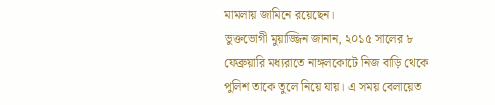মামলায় জামিনে রয়েছেন।
ভুক্তভোগী মুয়াজ্জিন জানান, ২০১৫ সালের ৮ ফেব্রুয়ারি মধ্যরাতে নাঙ্গলকোটে নিজ বাড়ি থেকে পুলিশ তাকে তুলে নিয়ে যায়। এ সময় বেলায়েত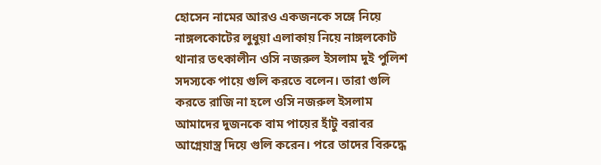হোসেন নামের আরও একজনকে সঙ্গে নিয়ে নাঙ্গলকোটের লুধুয়া এলাকায় নিয়ে নাঙ্গলকোট থানার তৎকালীন ওসি নজরুল ইসলাম দুই পুলিশ সদস্যকে পায়ে গুলি করতে বলেন। তারা গুলি করতে রাজি না হলে ওসি নজরুল ইসলাম আমাদের দুজনকে বাম পায়ের হাঁটু বরাবর আগ্নেয়াস্ত্র দিয়ে গুলি করেন। পরে তাদের বিরুদ্ধে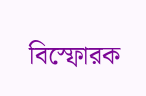বিস্ফোরক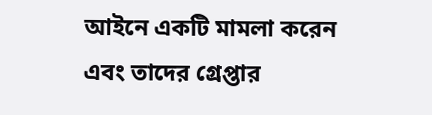আইনে একটি মামলা করেন এবং তাদের গ্রেপ্তার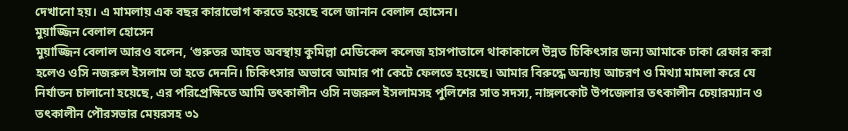দেখানো হয়। এ মামলায় এক বছর কারাভোগ করতে হয়েছে বলে জানান বেলাল হোসেন।
মুয়াজ্জিন বেলাল হোসেন
মুয়াজ্জিন বেলাল আরও বলেন, ‘গুরুতর আহত অবস্থায় কুমিল্লা মেডিকেল কলেজ হাসপাতালে থাকাকালে উন্নত চিকিৎসার জন্য আমাকে ঢাকা রেফার করা হলেও ওসি নজরুল ইসলাম তা হতে দেননি। চিকিৎসার অভাবে আমার পা কেটে ফেলতে হয়েছে। আমার বিরুদ্ধে অন্যায় আচরণ ও মিথ্যা মামলা করে যে নির্যাতন চালানো হয়েছে, এর পরিপ্রেক্ষিতে আমি তৎকালীন ওসি নজরুল ইসলামসহ পুলিশের সাত সদস্য, নাঙ্গলকোট উপজেলার তৎকালীন চেয়ারম্যান ও তৎকালীন পৌরসভার মেয়রসহ ৩১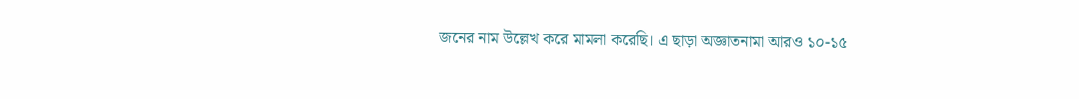জনের নাম উল্লেখ করে মামলা করেছি। এ ছাড়া অজ্ঞাতনামা আরও ১০-১৫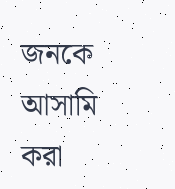জনকে আসামি করা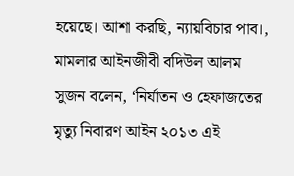হয়েছে। আশা করছি, ন্যায়বিচার পাব।,
মামলার আইনজীবী বদিউল আলম সুজন বলেন, ‘নির্যাতন ও হেফাজতের মৃত্যু নিবারণ আইন ২০১৩ এই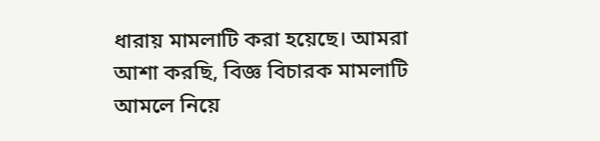ধারায় মামলাটি করা হয়েছে। আমরা আশা করছি, বিজ্ঞ বিচারক মামলাটি আমলে নিয়ে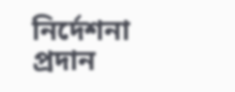নির্দেশনা প্রদান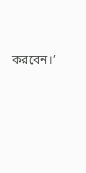করবেন।’